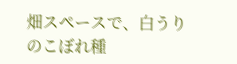畑スペースで、白うりのこぼれ種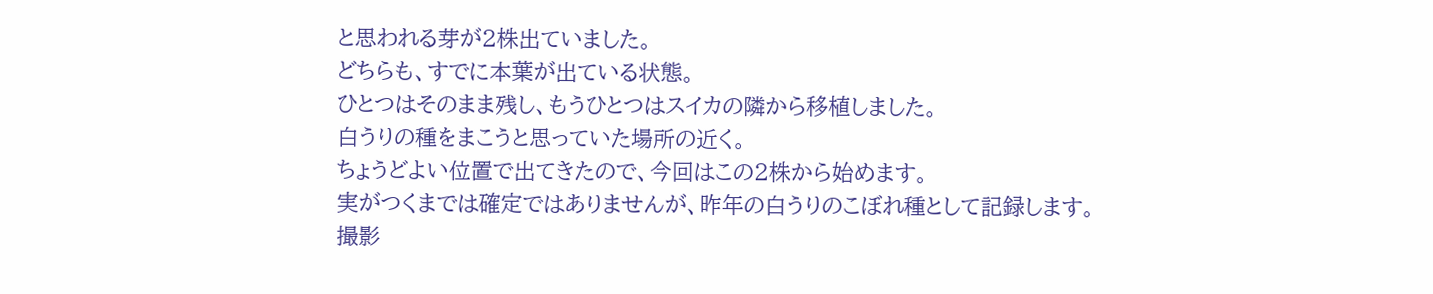と思われる芽が2株出ていました。
どちらも、すでに本葉が出ている状態。
ひとつはそのまま残し、もうひとつはスイカの隣から移植しました。
白うりの種をまこうと思っていた場所の近く。
ちょうどよい位置で出てきたので、今回はこの2株から始めます。
実がつくまでは確定ではありませんが、昨年の白うりのこぼれ種として記録します。
撮影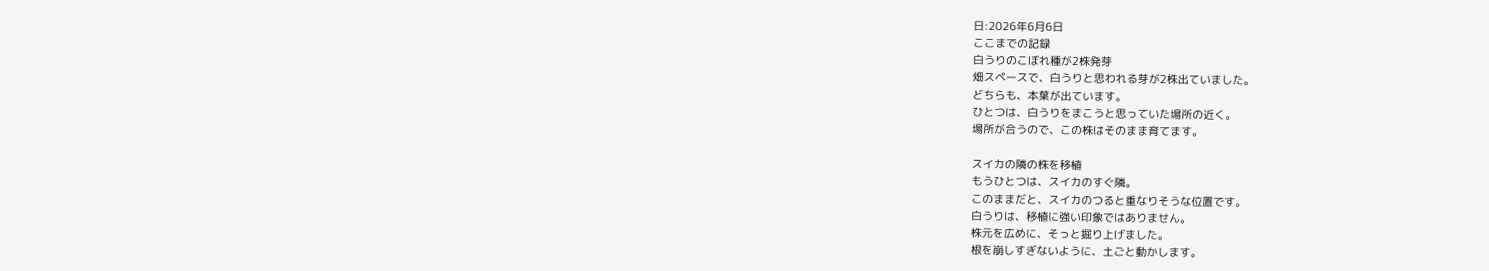日:2026年6月6日
ここまでの記録
白うりのこぼれ種が2株発芽
畑スペースで、白うりと思われる芽が2株出ていました。
どちらも、本葉が出ています。
ひとつは、白うりをまこうと思っていた場所の近く。
場所が合うので、この株はそのまま育てます。

スイカの隣の株を移植
もうひとつは、スイカのすぐ隣。
このままだと、スイカのつると重なりそうな位置です。
白うりは、移植に強い印象ではありません。
株元を広めに、そっと掘り上げました。
根を崩しすぎないように、土ごと動かします。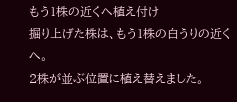もう1株の近くへ植え付け
掘り上げた株は、もう1株の白うりの近くへ。
2株が並ぶ位置に植え替えました。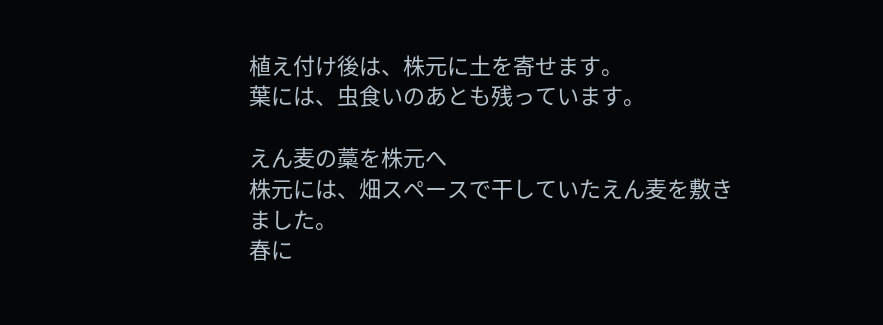植え付け後は、株元に土を寄せます。
葉には、虫食いのあとも残っています。

えん麦の藁を株元へ
株元には、畑スペースで干していたえん麦を敷きました。
春に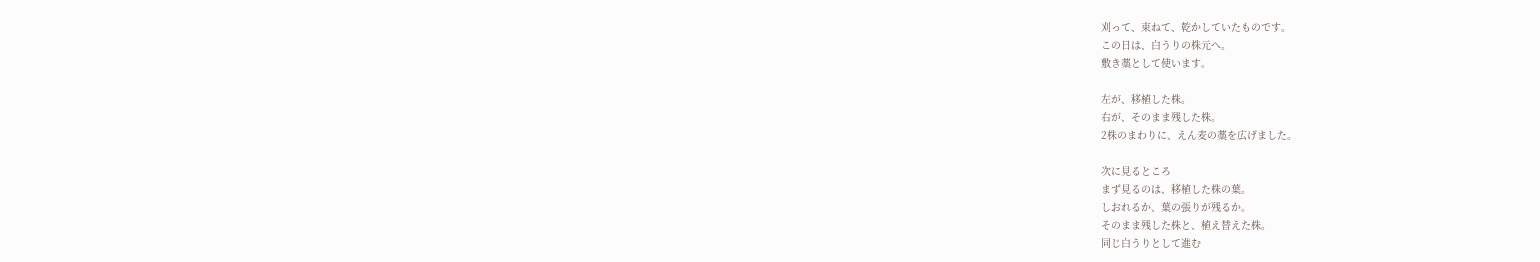刈って、束ねて、乾かしていたものです。
この日は、白うりの株元へ。
敷き藁として使います。

左が、移植した株。
右が、そのまま残した株。
2株のまわりに、えん麦の藁を広げました。

次に見るところ
まず見るのは、移植した株の葉。
しおれるか、葉の張りが残るか。
そのまま残した株と、植え替えた株。
同じ白うりとして進む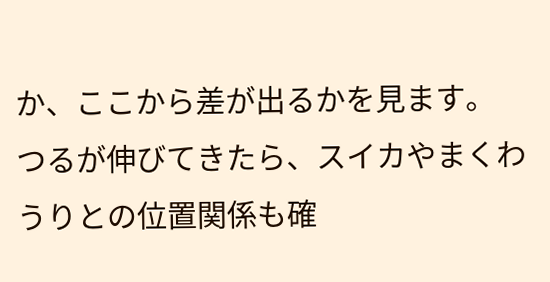か、ここから差が出るかを見ます。
つるが伸びてきたら、スイカやまくわうりとの位置関係も確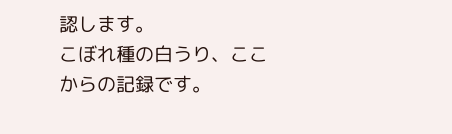認します。
こぼれ種の白うり、ここからの記録です。